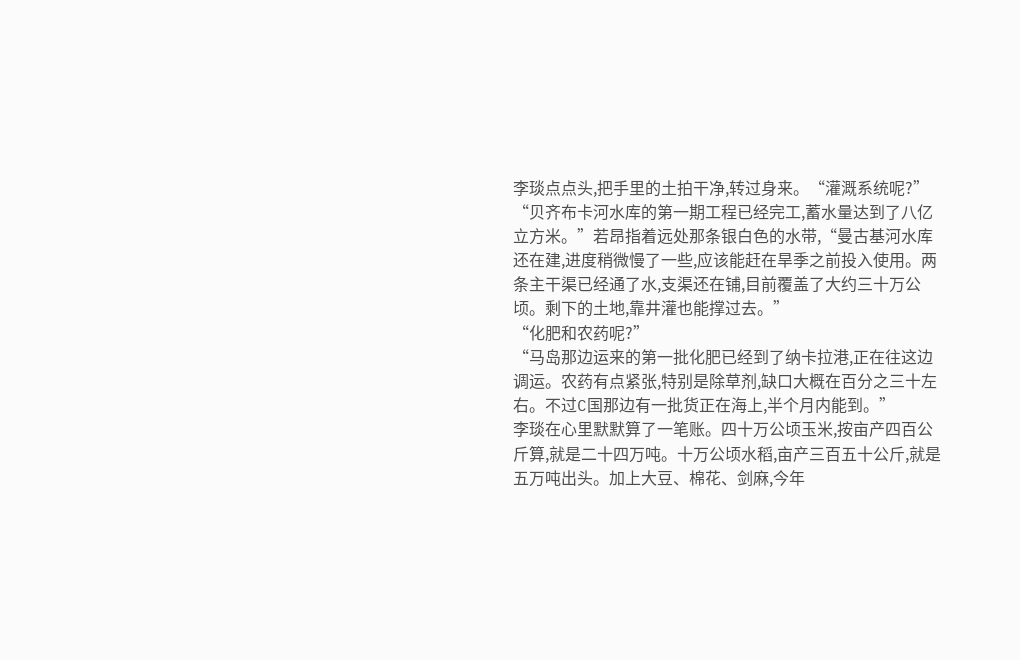李琰点点头,把手里的土拍干净,转过身来。“灌溉系统呢?”
“贝齐布卡河水库的第一期工程已经完工,蓄水量达到了八亿立方米。”若昂指着远处那条银白色的水带,“曼古基河水库还在建,进度稍微慢了一些,应该能赶在旱季之前投入使用。两条主干渠已经通了水,支渠还在铺,目前覆盖了大约三十万公顷。剩下的土地,靠井灌也能撑过去。”
“化肥和农药呢?”
“马岛那边运来的第一批化肥已经到了纳卡拉港,正在往这边调运。农药有点紧张,特别是除草剂,缺口大概在百分之三十左右。不过C国那边有一批货正在海上,半个月内能到。”
李琰在心里默默算了一笔账。四十万公顷玉米,按亩产四百公斤算,就是二十四万吨。十万公顷水稻,亩产三百五十公斤,就是五万吨出头。加上大豆、棉花、剑麻,今年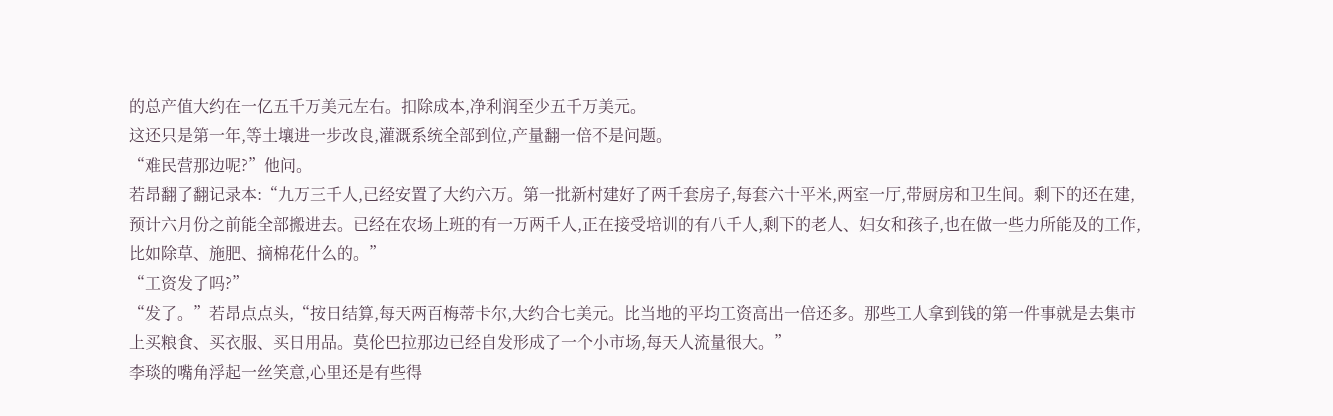的总产值大约在一亿五千万美元左右。扣除成本,净利润至少五千万美元。
这还只是第一年,等土壤进一步改良,灌溉系统全部到位,产量翻一倍不是问题。
“难民营那边呢?”他问。
若昂翻了翻记录本:“九万三千人,已经安置了大约六万。第一批新村建好了两千套房子,每套六十平米,两室一厅,带厨房和卫生间。剩下的还在建,预计六月份之前能全部搬进去。已经在农场上班的有一万两千人,正在接受培训的有八千人,剩下的老人、妇女和孩子,也在做一些力所能及的工作,比如除草、施肥、摘棉花什么的。”
“工资发了吗?”
“发了。”若昂点点头,“按日结算,每天两百梅蒂卡尔,大约合七美元。比当地的平均工资高出一倍还多。那些工人拿到钱的第一件事就是去集市上买粮食、买衣服、买日用品。莫伦巴拉那边已经自发形成了一个小市场,每天人流量很大。”
李琰的嘴角浮起一丝笑意,心里还是有些得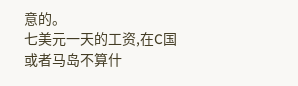意的。
七美元一天的工资,在C国或者马岛不算什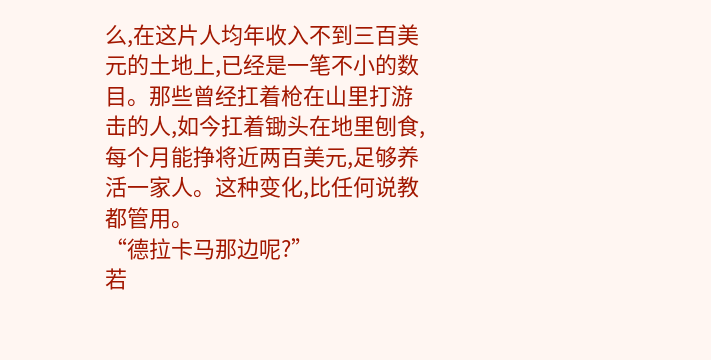么,在这片人均年收入不到三百美元的土地上,已经是一笔不小的数目。那些曾经扛着枪在山里打游击的人,如今扛着锄头在地里刨食,每个月能挣将近两百美元,足够养活一家人。这种变化,比任何说教都管用。
“德拉卡马那边呢?”
若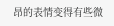昂的表情变得有些微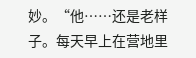妙。“他……还是老样子。每天早上在营地里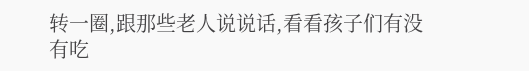转一圈,跟那些老人说说话,看看孩子们有没有吃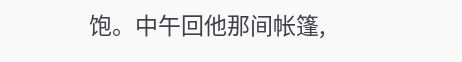饱。中午回他那间帐篷,